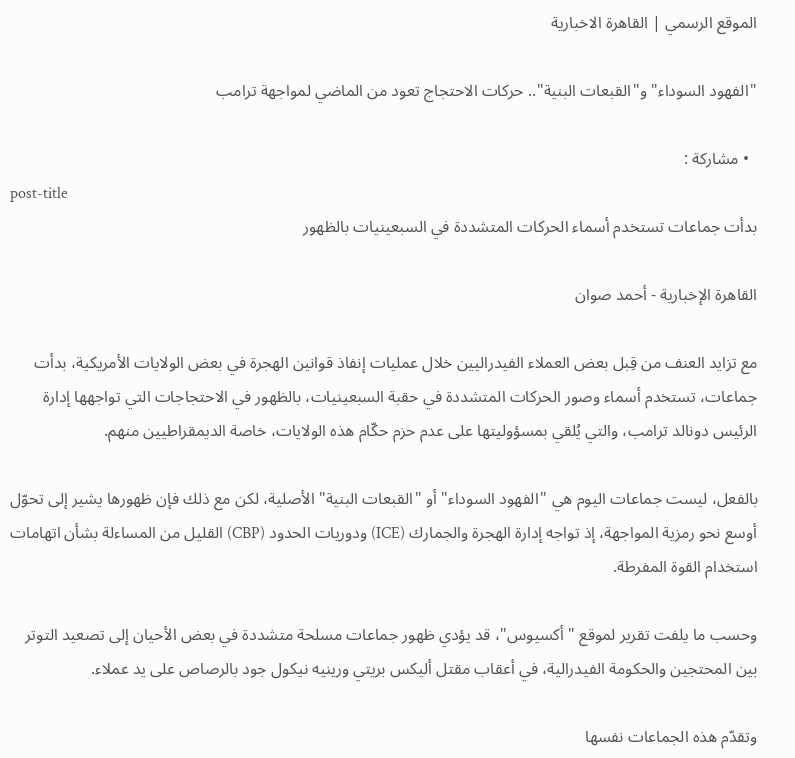الموقع الرسمي | القاهرة الاخبارية

"الفهود السوداء" و"القبعات البنية".. حركات الاحتجاج تعود من الماضي لمواجهة ترامب

  • مشاركة :
post-title
بدأت جماعات تستخدم أسماء الحركات المتشددة في السبعينيات بالظهور

القاهرة الإخبارية - أحمد صوان

مع تزايد العنف من قِبل بعض العملاء الفيدراليين خلال عمليات إنفاذ قوانين الهجرة في بعض الولايات الأمريكية، بدأت جماعات، تستخدم أسماء وصور الحركات المتشددة في حقبة السبعينيات، بالظهور في الاحتجاجات التي تواجهها إدارة الرئيس دونالد ترامب، والتي يُلقي بمسؤوليتها على عدم حزم حكّام هذه الولايات، خاصة الديمقراطيين منهم.

بالفعل، ليست جماعات اليوم هي "الفهود السوداء" أو "القبعات البنية" الأصلية، لكن مع ذلك فإن ظهورها يشير إلى تحوّل أوسع نحو رمزية المواجهة، إذ تواجه إدارة الهجرة والجمارك (ICE) ودوريات الحدود (CBP) القليل من المساءلة بشأن اتهامات استخدام القوة المفرطة.

وحسب ما يلفت تقرير لموقع "أكسيوس"، قد يؤدي ظهور جماعات مسلحة متشددة في بعض الأحيان إلى تصعيد التوتر بين المحتجين والحكومة الفيدرالية، في أعقاب مقتل أليكس بريتي ورينيه نيكول جود بالرصاص على يد عملاء.

وتقدّم هذه الجماعات نفسها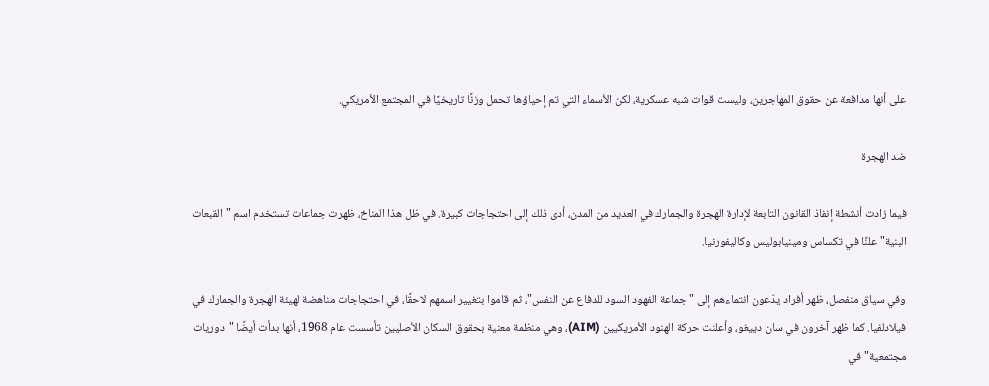على أنها مدافعة عن حقوق المهاجرين، وليست قوات شبه عسكرية، لكن الأسماء التي تم إحياؤها تحمل وزنًا تاريخيًا في المجتمع الأمريكي.

ضد الهجرة

فيما زادت أنشطة إنفاذ القانون التابعة لإدارة الهجرة والجمارك في العديد من المدن، أدى ذلك إلى احتجاجات كبيرة. في ظل هذا المناخ، ظهرت جماعات تستخدم اسم "القبعات البنية" علنًا في تكساس ومينيابوليس وكاليفورنيا.

وفي سياق منفصل، ظهر أفراد يدّعون انتماءهم إلى "جماعة الفهود السود للدفاع عن النفس"، ثم قاموا بتغيير اسمهم لاحقًا، في احتجاجات مناهضة لهيئة الهجرة والجمارك في فيلادلفيا. كما ظهر آخرون في سان دييغو، وأعلنت حركة الهنود الأمريكيين (AIM)، وهي منظمة معنية بحقوق السكان الأصليين تأسست عام 1968، أنها بدأت أيضًا "دوريات مجتمعية" في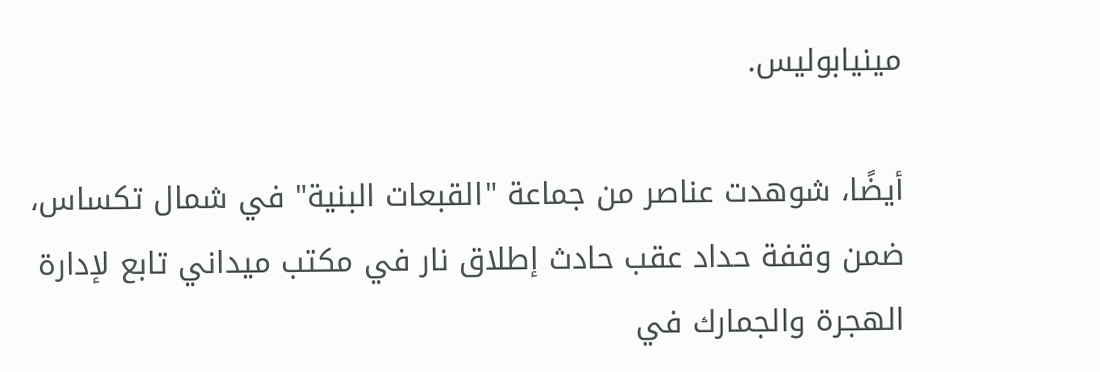مينيابوليس.

أيضًا، شوهدت عناصر من جماعة "القبعات البنية" في شمال تكساس، ضمن وقفة حداد عقب حادث إطلاق نار في مكتب ميداني تابع لإدارة الهجرة والجمارك في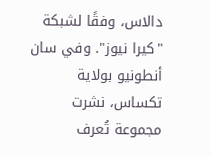دالاس، وفقًا لشبكة "كيرا نيوز". وفي سان أنطونيو بولاية تكساس، نشرت مجموعة تُعرف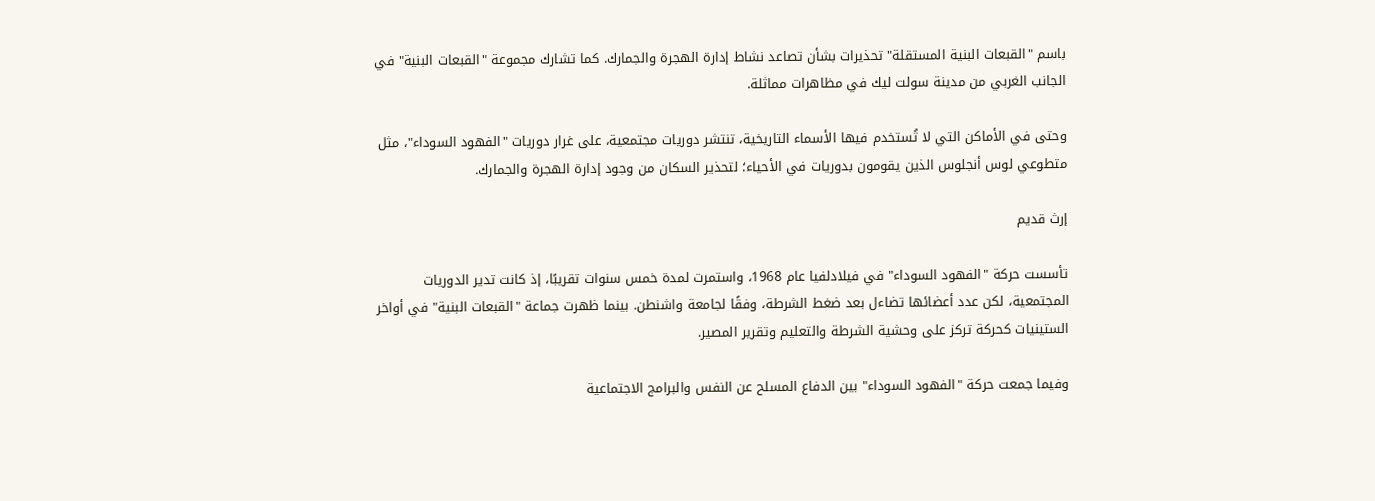باسم "القبعات البنية المستقلة" تحذيرات بشأن تصاعد نشاط إدارة الهجرة والجمارك. كما تشارك مجموعة "القبعات البنية" في الجانب الغربي من مدينة سولت ليك في مظاهرات مماثلة.

وحتى في الأماكن التي لا تُستخدم فيها الأسماء التاريخية، تنتشر دوريات مجتمعية، على غرار دوريات "الفهود السوداء"، مثل متطوعي لوس أنجلوس الذين يقومون بدوريات في الأحياء؛ لتحذير السكان من وجود إدارة الهجرة والجمارك.

إرث قديم

تأسست حركة "الفهود السوداء" في فيلادلفيا عام 1968، واستمرت لمدة خمس سنوات تقريبًا، إذ كانت تدير الدوريات المجتمعية، لكن عدد أعضائها تضاءل بعد ضغط الشرطة، وفقًا لجامعة واشنطن. بينما ظهرت جماعة "القبعات البنية" في أواخر الستينيات كحركة تركز على وحشية الشرطة والتعليم وتقرير المصير.

وفيما جمعت حركة "الفهود السوداء" بين الدفاع المسلح عن النفس والبرامج الاجتماعية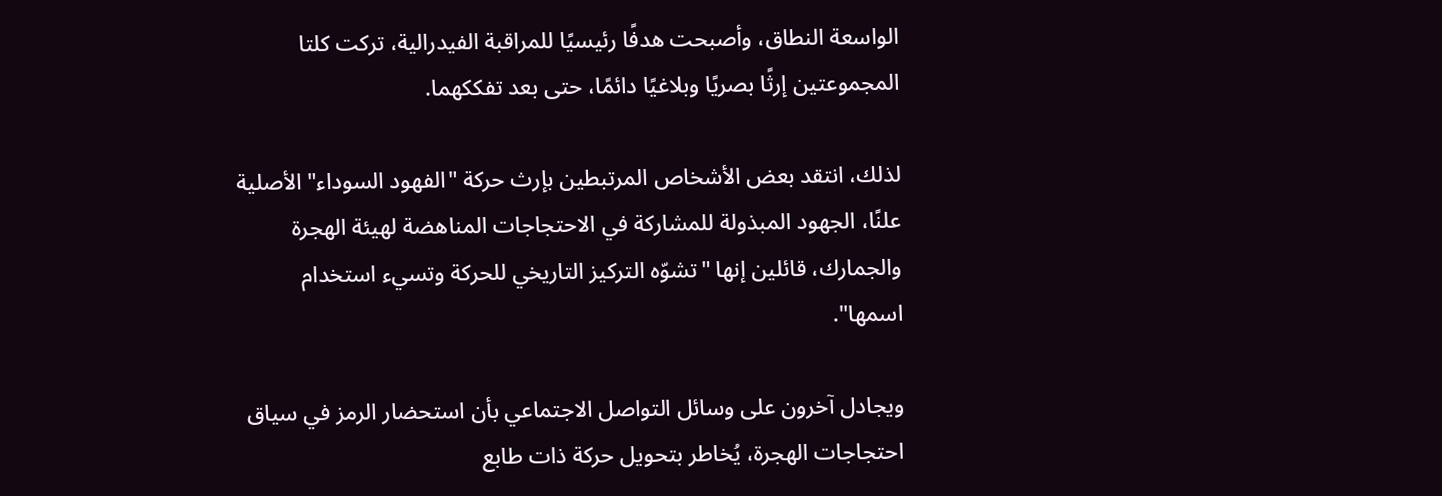الواسعة النطاق، وأصبحت هدفًا رئيسيًا للمراقبة الفيدرالية، تركت كلتا المجموعتين إرثًا بصريًا وبلاغيًا دائمًا، حتى بعد تفككهما.

لذلك، انتقد بعض الأشخاص المرتبطين بإرث حركة "الفهود السوداء" الأصلية علنًا، الجهود المبذولة للمشاركة في الاحتجاجات المناهضة لهيئة الهجرة والجمارك، قائلين إنها "تشوّه التركيز التاريخي للحركة وتسيء استخدام اسمها".

ويجادل آخرون على وسائل التواصل الاجتماعي بأن استحضار الرمز في سياق احتجاجات الهجرة، يُخاطر بتحويل حركة ذات طابع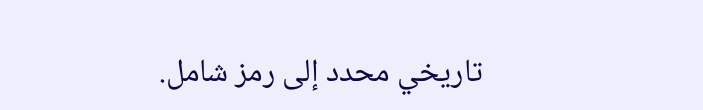تاريخي محدد إلى رمز شامل.